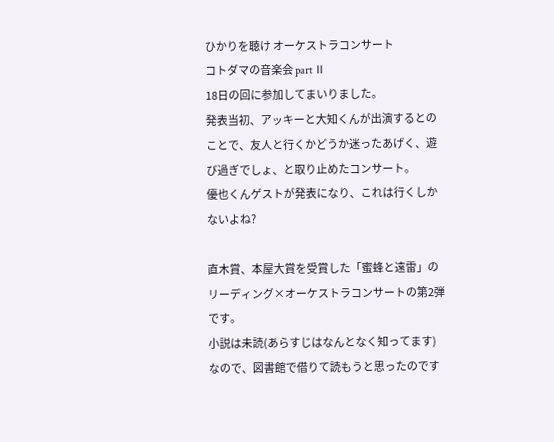ひかりを聴け オーケストラコンサート
コトダマの音楽会 part Ⅱ
18日の回に参加してまいりました。
発表当初、アッキーと大知くんが出演するとのことで、友人と行くかどうか迷ったあげく、遊び過ぎでしょ、と取り止めたコンサート。
優也くんゲストが発表になり、これは行くしかないよね?

直木賞、本屋大賞を受賞した「蜜蜂と遠雷」のリーディング×オーケストラコンサートの第2弾です。
小説は未読(あらすじはなんとなく知ってます)なので、図書館で借りて読もうと思ったのです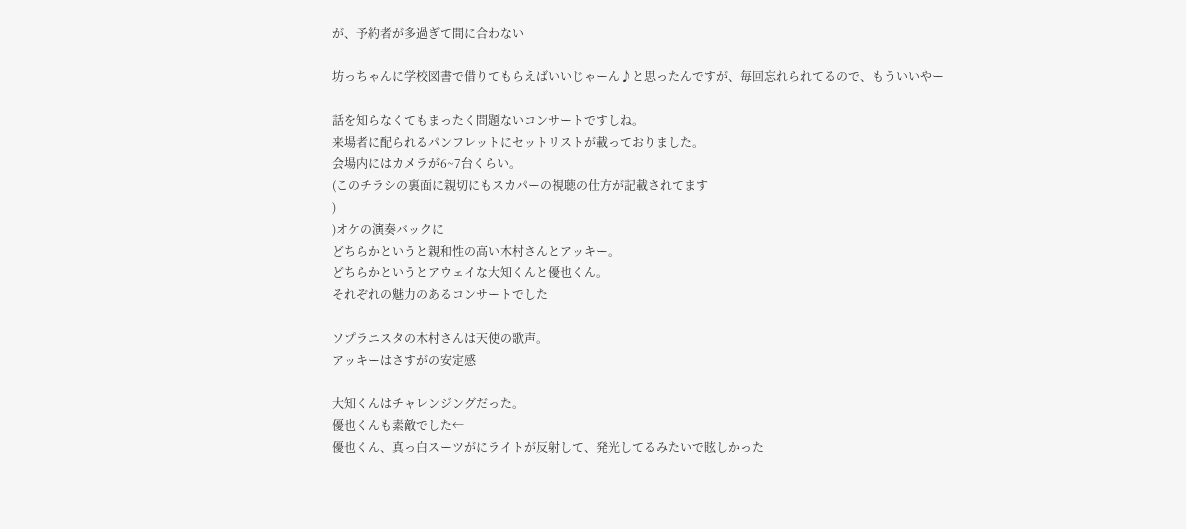が、予約者が多過ぎて間に合わない

坊っちゃんに学校図書で借りてもらえばいいじゃーん♪と思ったんですが、毎回忘れられてるので、もういいやー

話を知らなくてもまったく問題ないコンサートですしね。
来場者に配られるパンフレットにセットリストが載っておりました。
会場内にはカメラが6~7台くらい。
(このチラシの裏面に親切にもスカパーの視聴の仕方が記載されてます
)
)オケの演奏バックに
どちらかというと親和性の高い木村さんとアッキー。
どちらかというとアウェイな大知くんと優也くん。
それぞれの魅力のあるコンサートでした

ソプラニスタの木村さんは天使の歌声。
アッキーはさすがの安定感

大知くんはチャレンジングだった。
優也くんも素敵でした←
優也くん、真っ白スーツがにライトが反射して、発光してるみたいで眩しかった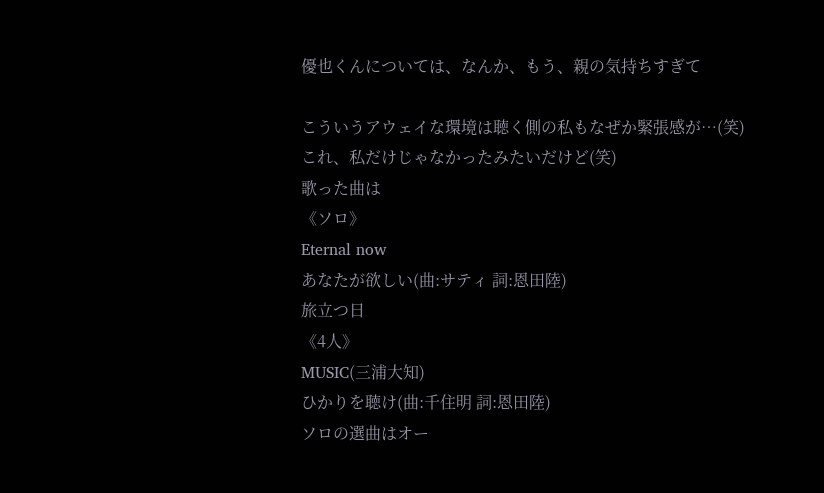優也くんについては、なんか、もう、親の気持ちすぎて

こういうアウェイな環境は聴く側の私もなぜか緊張感が…(笑)
これ、私だけじゃなかったみたいだけど(笑)
歌った曲は
《ソロ》
Eternal now
あなたが欲しい(曲:サティ 詞:恩田陸)
旅立つ日
《4人》
MUSIC(三浦大知)
ひかりを聴け(曲:千住明 詞:恩田陸)
ソロの選曲はオー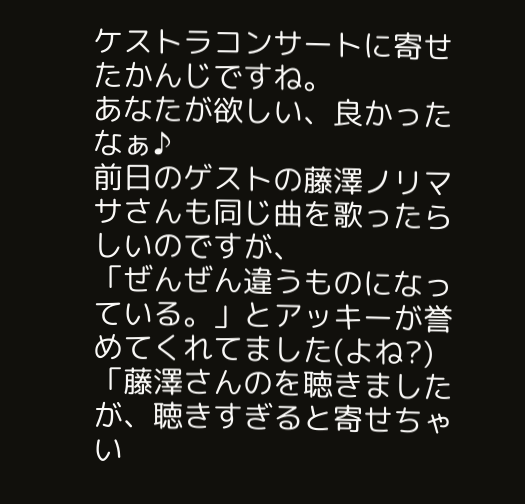ケストラコンサートに寄せたかんじですね。
あなたが欲しい、良かったなぁ♪
前日のゲストの藤澤ノリマサさんも同じ曲を歌ったらしいのですが、
「ぜんぜん違うものになっている。」とアッキーが誉めてくれてました(よね?)
「藤澤さんのを聴きましたが、聴きすぎると寄せちゃい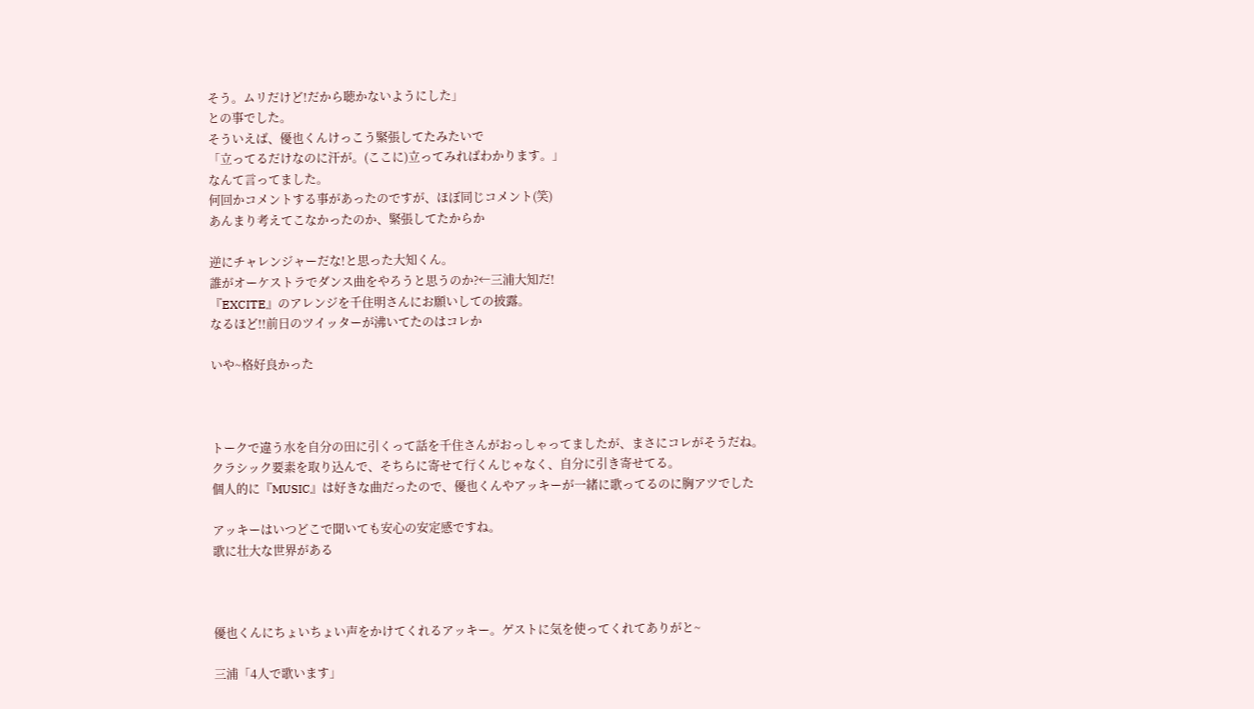そう。ムリだけど!だから聴かないようにした」
との事でした。
そういえば、優也くんけっこう緊張してたみたいで
「立ってるだけなのに汗が。(ここに)立ってみればわかります。」
なんて言ってました。
何回かコメントする事があったのですが、ほぼ同じコメント(笑)
あんまり考えてこなかったのか、緊張してたからか

逆にチャレンジャーだな!と思った大知くん。
誰がオーケストラでダンス曲をやろうと思うのか?←三浦大知だ!
『EXCITE』のアレンジを千住明さんにお願いしての披露。
なるほど!!前日のツイッターが沸いてたのはコレか

いや~格好良かった



トークで違う水を自分の田に引くって話を千住さんがおっしゃってましたが、まさにコレがそうだね。
クラシック要素を取り込んで、そちらに寄せて行くんじゃなく、自分に引き寄せてる。
個人的に『MUSIC』は好きな曲だったので、優也くんやアッキーが一緒に歌ってるのに胸アツでした

アッキーはいつどこで聞いても安心の安定感ですね。
歌に壮大な世界がある



優也くんにちょいちょい声をかけてくれるアッキー。ゲストに気を使ってくれてありがと~

三浦「4人で歌います」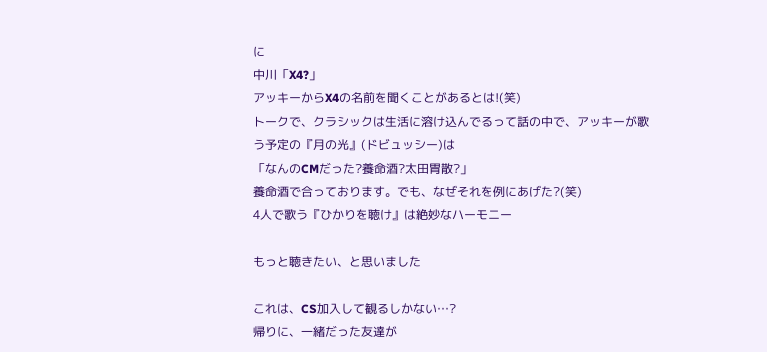に
中川「X4?」
アッキーからX4の名前を聞くことがあるとは!(笑)
トークで、クラシックは生活に溶け込んでるって話の中で、アッキーが歌う予定の『月の光』(ドビュッシー)は
「なんのCMだった?養命酒?太田胃散?」
養命酒で合っております。でも、なぜそれを例にあげた?(笑)
4人で歌う『ひかりを聴け』は絶妙なハーモニー

もっと聴きたい、と思いました

これは、CS加入して観るしかない…?
帰りに、一緒だった友達が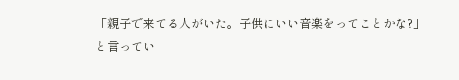「親子で来てる人がいた。子供にいい音楽をってことかな?」
と言ってい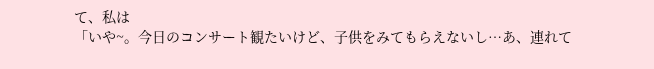て、私は
「いや~。今日のコンサート観たいけど、子供をみてもらえないし…あ、連れて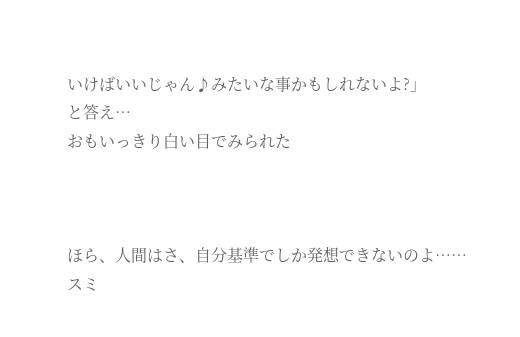いけばいいじゃん♪みたいな事かもしれないよ?」
と答え…
おもいっきり白い目でみられた



ほら、人間はさ、自分基準でしか発想できないのよ……
スミ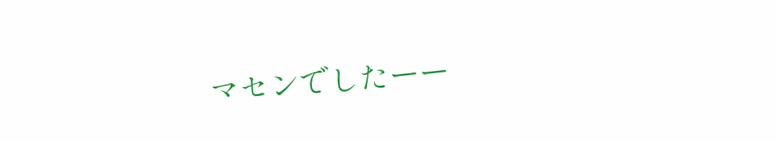マセンでしたーー